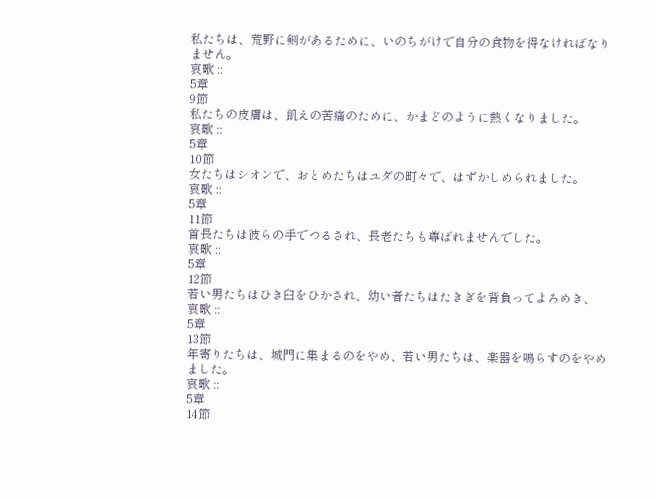私たちは、荒野に剣があるために、いのちがけで自分の食物を得なければなりません。
哀歌 ::
5章
9節
私たちの皮膚は、飢えの苦痛のために、かまどのように熱くなりました。
哀歌 ::
5章
10節
女たちはシオンで、おとめたちはユダの町々で、はずかしめられました。
哀歌 ::
5章
11節
首長たちは彼らの手でつるされ、長老たちも尊ばれませんでした。
哀歌 ::
5章
12節
若い男たちはひき臼をひかされ、幼い者たちはたきぎを背負ってよろめき、
哀歌 ::
5章
13節
年寄りたちは、城門に集まるのをやめ、若い男たちは、楽器を鳴らすのをやめました。
哀歌 ::
5章
14節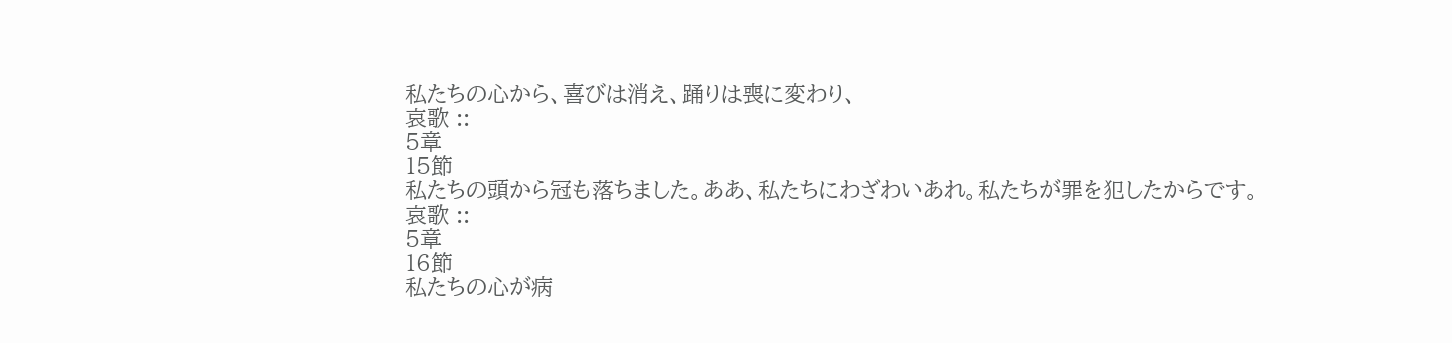私たちの心から、喜びは消え、踊りは喪に変わり、
哀歌 ::
5章
15節
私たちの頭から冠も落ちました。ああ、私たちにわざわいあれ。私たちが罪を犯したからです。
哀歌 ::
5章
16節
私たちの心が病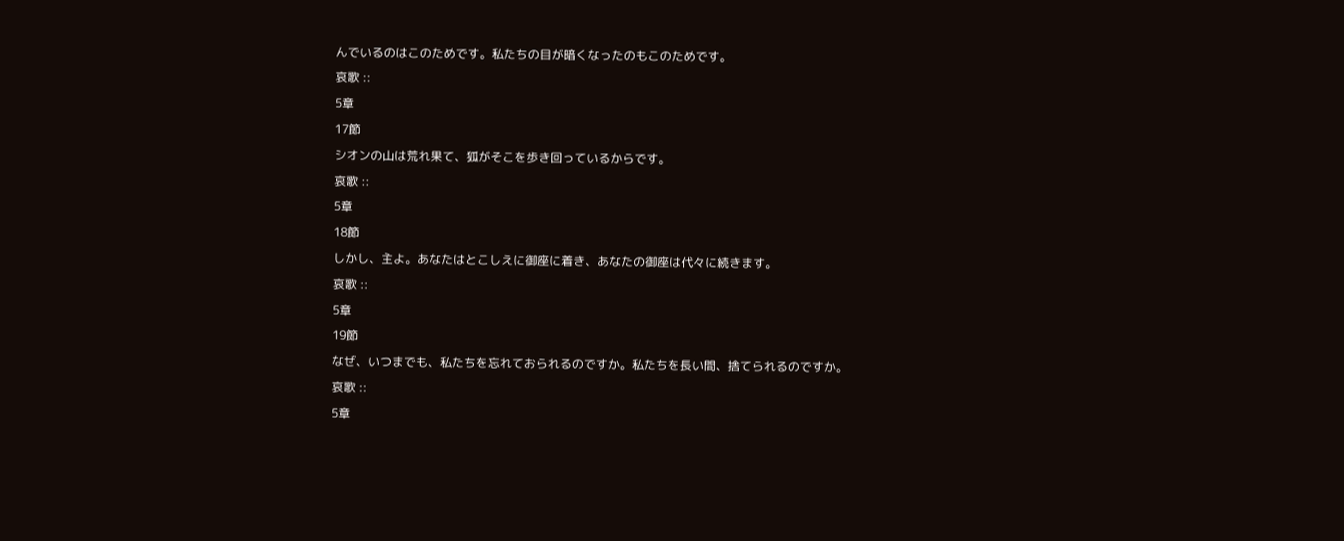んでいるのはこのためです。私たちの目が暗くなったのもこのためです。
哀歌 ::
5章
17節
シオンの山は荒れ果て、狐がそこを歩き回っているからです。
哀歌 ::
5章
18節
しかし、主よ。あなたはとこしえに御座に着き、あなたの御座は代々に続きます。
哀歌 ::
5章
19節
なぜ、いつまでも、私たちを忘れておられるのですか。私たちを長い間、捨てられるのですか。
哀歌 ::
5章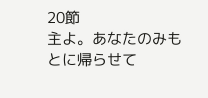20節
主よ。あなたのみもとに帰らせて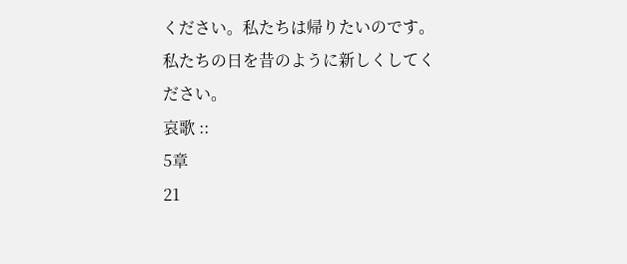ください。私たちは帰りたいのです。私たちの日を昔のように新しくしてください。
哀歌 ::
5章
21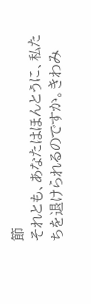節
それとも、あなたはほんとうに、私たちを退けられるのですか。きわみ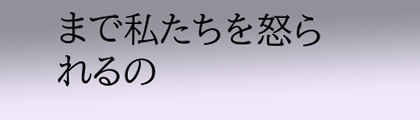まで私たちを怒られるの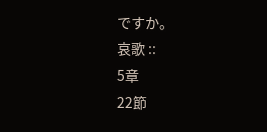ですか。
哀歌 ::
5章
22節